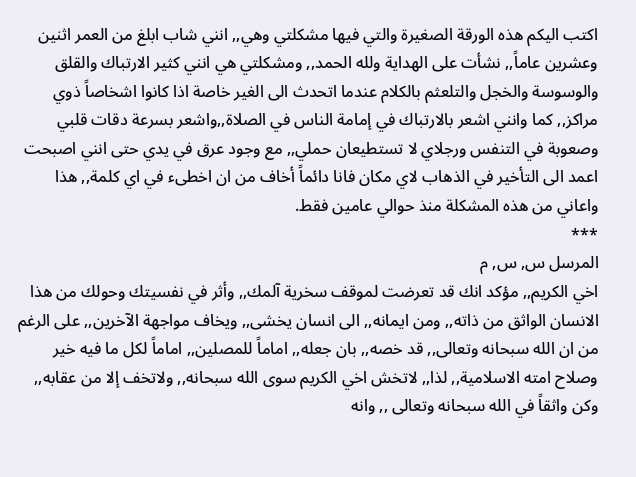اكتب اليكم هذه الورقة الصغيرة والتي فيها مشكلتي وهي,, انني شاب ابلغ من العمر اثنين وعشرين عاماً,, نشأت على الهداية ولله الحمد,, ومشكلتي هي انني كثير الارتباك والقلق والوسوسة والخجل والتلعثم بالكلام عندما اتحدث الى الغير خاصة اذا كانوا اشخاصاً ذوي مراكز,, كما وانني اشعر بالارتباك في إمامة الناس في الصلاة,,واشعر بسرعة دقات قلبي وصعوبة في التنفس ورجلاي لا تستطيعان حملي,, مع وجود عرق في يدي حتى انني اصبحت اعمد الى التأخير في الذهاب لاي مكان فانا دائماً أخاف من ان اخطىء في اي كلمة,, هذا واعاني من هذه المشكلة منذ حوالي عامين فقط.
***
المرسل س, س, م
اخي الكريم,, مؤكد انك قد تعرضت لموقف سخرية آلمك,, وأثر في نفسيتك وحولك من هذا الانسان الواثق من ذاته,, ومن ايمانه,, الى انسان يخشى,, ويخاف مواجهة الآخرين,, على الرغم من ان الله سبحانه وتعالى,, قد خصه,, بان جعله,, اماماً للمصلين,, اماماً لكل ما فيه خير وصلاح امته الاسلامية,, لذا,, لاتخش اخي الكريم سوى الله سبحانه,, ولاتخف إلا من عقابه,, وكن واثقاً في الله سبحانه وتعالى ,, وانه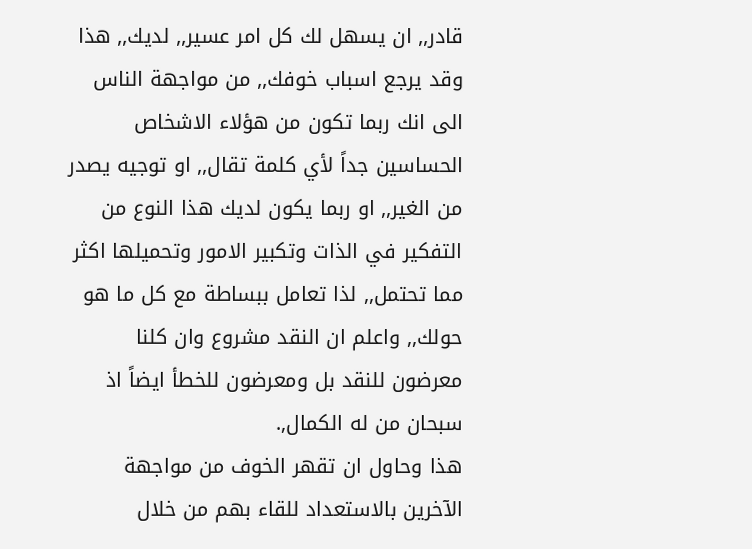قادر,, ان يسهل لك كل امر عسير,, لديك,, هذا وقد يرجع اسباب خوفك,, من مواجهة الناس الى انك ربما تكون من هؤلاء الاشخاص الحساسين جداً لأي كلمة تقال,, او توجيه يصدر من الغير,, او ربما يكون لديك هذا النوع من التفكير في الذات وتكبير الامور وتحميلها اكثر مما تحتمل,, لذا تعامل ببساطة مع كل ما هو حولك,, واعلم ان النقد مشروع وان كلنا معرضون للنقد بل ومعرضون للخطأ ايضاً اذ سبحان من له الكمال,.
هذا وحاول ان تقهر الخوف من مواجهة الآخرين بالاستعداد للقاء بهم من خلال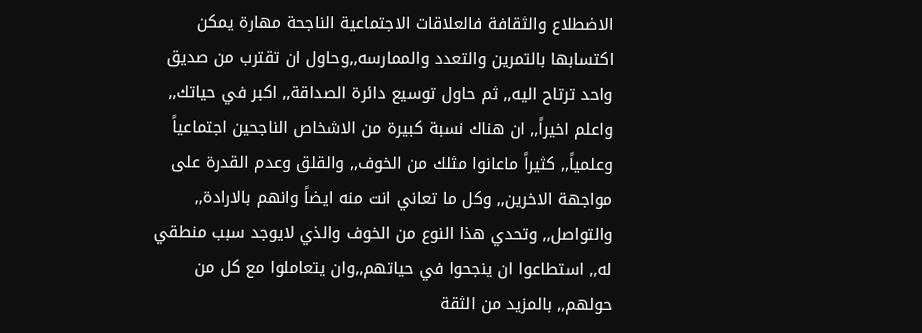الاضطلاع والثقافة فالعلاقات الاجتماعية الناجحة مهارة يمكن اكتسابها بالتمرين والتعدد والممارسه,,وحاول ان تقترب من صديق واحد ترتاح اليه,, ثم حاول توسيع دائرة الصداقة,, اكبر في حياتك,, واعلم اخيراً,, ان هناك نسبة كبيرة من الاشخاص الناجحين اجتماعياً وعلمياً,, كثيراً ماعانوا مثلك من الخوف,, والقلق وعدم القدرة على مواجهة الاخرين,, وكل ما تعاني انت منه ايضاً وانهم بالارادة,, والتواصل,, وتحدي هذا النوع من الخوف والذي لايوجد سبب منطقي له,, استطاعوا ان ينجحوا في حياتهم,,وان يتعاملوا مع كل من حولهم,, بالمزيد من الثقة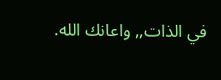في الذات,, واعانك الله.